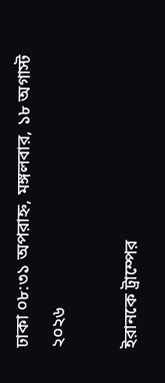ঢাকা ০৮:৩১ অপরাহ্ন, মঙ্গলবার, ১৮ অগাস্ট ২০২৬

ইরানকে ট্রাম্পের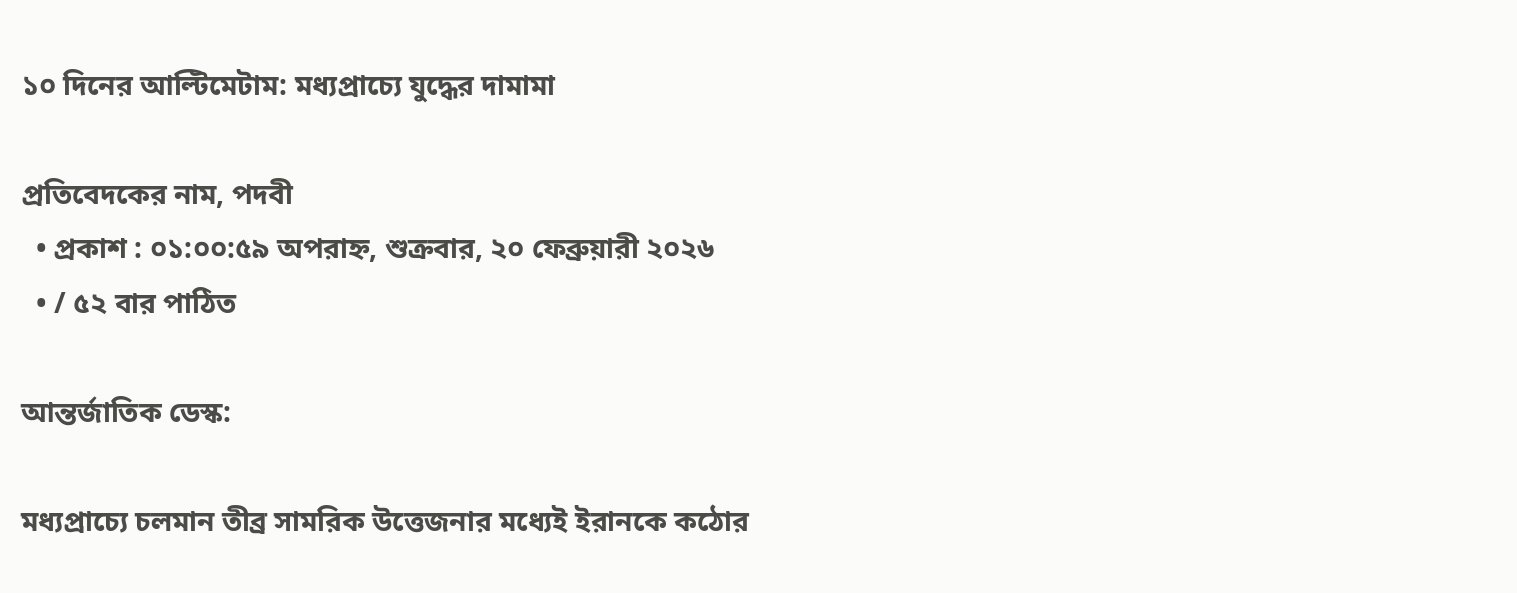১০ দিনের আল্টিমেটাম: মধ্যপ্রাচ্যে যুদ্ধের দামামা

প্রতিবেদকের নাম, পদবী
  • প্রকাশ : ০১:০০:৫৯ অপরাহ্ন, শুক্রবার, ২০ ফেব্রুয়ারী ২০২৬
  • / ৫২ বার পাঠিত

আন্তর্জাতিক ডেস্ক:

মধ্যপ্রাচ্যে চলমান তীব্র সামরিক উত্তেজনার মধ্যেই ইরানকে কঠোর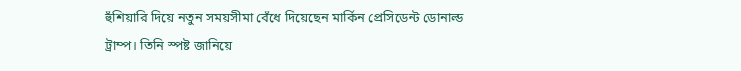হুঁশিয়ারি দিয়ে নতুন সময়সীমা বেঁধে দিয়েছেন মার্কিন প্রেসিডেন্ট ডোনাল্ড ট্রাম্প। তিনি স্পষ্ট জানিয়ে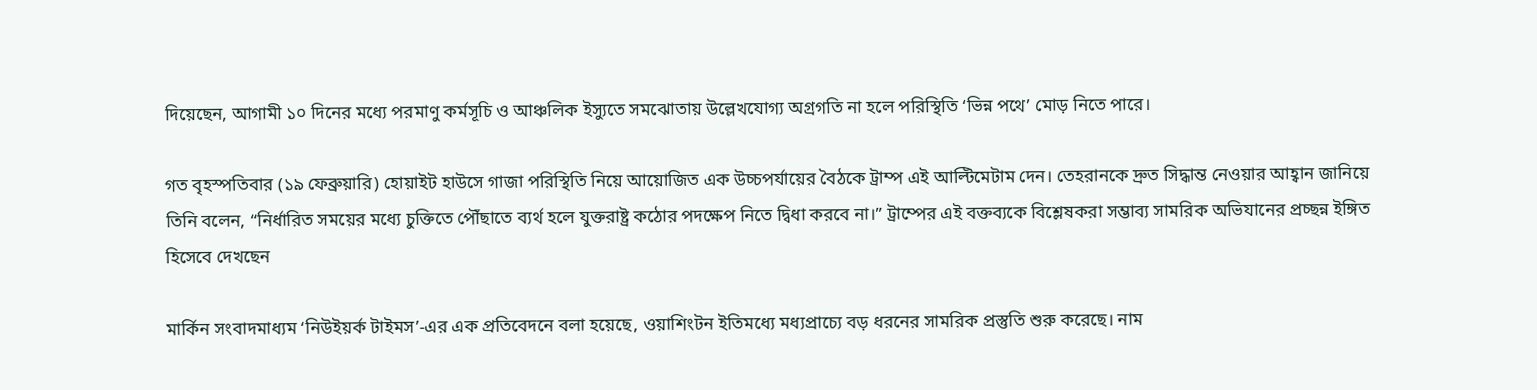দিয়েছেন, আগামী ১০ দিনের মধ্যে পরমাণু কর্মসূচি ও আঞ্চলিক ইস্যুতে সমঝোতায় উল্লেখযোগ্য অগ্রগতি না হলে পরিস্থিতি ‘ভিন্ন পথে’ মোড় নিতে পারে।

গত বৃহস্পতিবার (১৯ ফেব্রুয়ারি) হোয়াইট হাউসে গাজা পরিস্থিতি নিয়ে আয়োজিত এক উচ্চপর্যায়ের বৈঠকে ট্রাম্প এই আল্টিমেটাম দেন। তেহরানকে দ্রুত সিদ্ধান্ত নেওয়ার আহ্বান জানিয়ে তিনি বলেন, “নির্ধারিত সময়ের মধ্যে চুক্তিতে পৌঁছাতে ব্যর্থ হলে যুক্তরাষ্ট্র কঠোর পদক্ষেপ নিতে দ্বিধা করবে না।” ট্রাম্পের এই বক্তব্যকে বিশ্লেষকরা সম্ভাব্য সামরিক অভিযানের প্রচ্ছন্ন ইঙ্গিত হিসেবে দেখছেন

মার্কিন সংবাদমাধ্যম ‘নিউইয়র্ক টাইমস’-এর এক প্রতিবেদনে বলা হয়েছে, ওয়াশিংটন ইতিমধ্যে মধ্যপ্রাচ্যে বড় ধরনের সামরিক প্রস্তুতি শুরু করেছে। নাম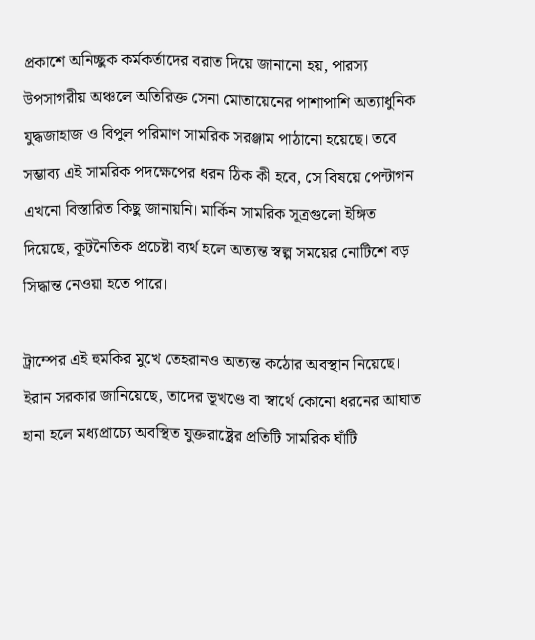প্রকাশে অনিচ্ছুক কর্মকর্তাদের বরাত দিয়ে জানানো হয়, পারস্য উপসাগরীয় অঞ্চলে অতিরিক্ত সেনা মোতায়েনের পাশাপাশি অত্যাধুনিক যুদ্ধজাহাজ ও বিপুল পরিমাণ সামরিক সরঞ্জাম পাঠানো হয়েছে। তবে সম্ভাব্য এই সামরিক পদক্ষেপের ধরন ঠিক কী হবে, সে বিষয়ে পেন্টাগন এখনো বিস্তারিত কিছু জানায়নি। মার্কিন সামরিক সূত্রগুলো ইঙ্গিত দিয়েছে, কূটনৈতিক প্রচেষ্টা ব্যর্থ হলে অত্যন্ত স্বল্প সময়ের নোটিশে বড় সিদ্ধান্ত নেওয়া হতে পারে।

ট্রাম্পের এই হুমকির মুখে তেহরানও অত্যন্ত কঠোর অবস্থান নিয়েছে। ইরান সরকার জানিয়েছে, তাদের ভূখণ্ডে বা স্বার্থে কোনো ধরনের আঘাত হানা হলে মধ্যপ্রাচ্যে অবস্থিত যুক্তরাষ্ট্রের প্রতিটি সামরিক ঘাঁটি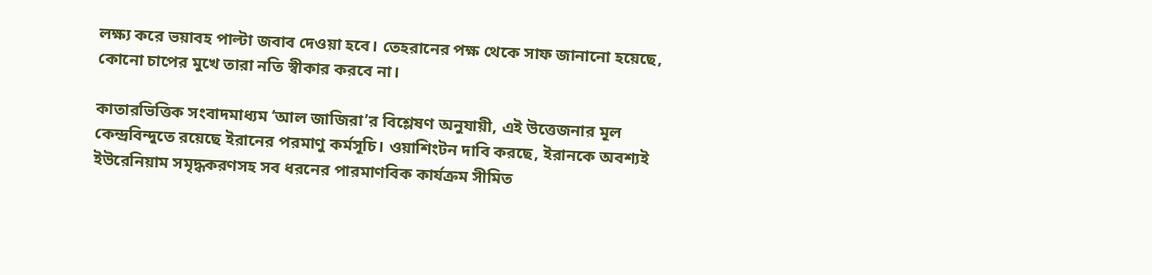লক্ষ্য করে ভয়াবহ পাল্টা জবাব দেওয়া হবে। তেহরানের পক্ষ থেকে সাফ জানানো হয়েছে, কোনো চাপের মুখে তারা নতি স্বীকার করবে না।

কাতারভিত্তিক সংবাদমাধ্যম ‘আল জাজিরা’র বিশ্লেষণ অনুযায়ী, এই উত্তেজনার মূল কেন্দ্রবিন্দুতে রয়েছে ইরানের পরমাণু কর্মসূচি। ওয়াশিংটন দাবি করছে, ইরানকে অবশ্যই ইউরেনিয়াম সমৃদ্ধকরণসহ সব ধরনের পারমাণবিক কার্যক্রম সীমিত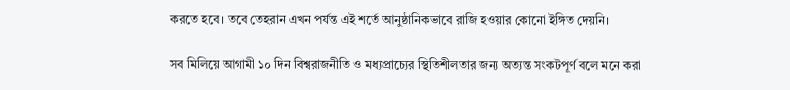করতে হবে। তবে তেহরান এখন পর্যন্ত এই শর্তে আনুষ্ঠানিকভাবে রাজি হওয়ার কোনো ইঙ্গিত দেয়নি।

সব মিলিয়ে আগামী ১০ দিন বিশ্বরাজনীতি ও মধ্যপ্রাচ্যের স্থিতিশীলতার জন্য অত্যন্ত সংকটপূর্ণ বলে মনে করা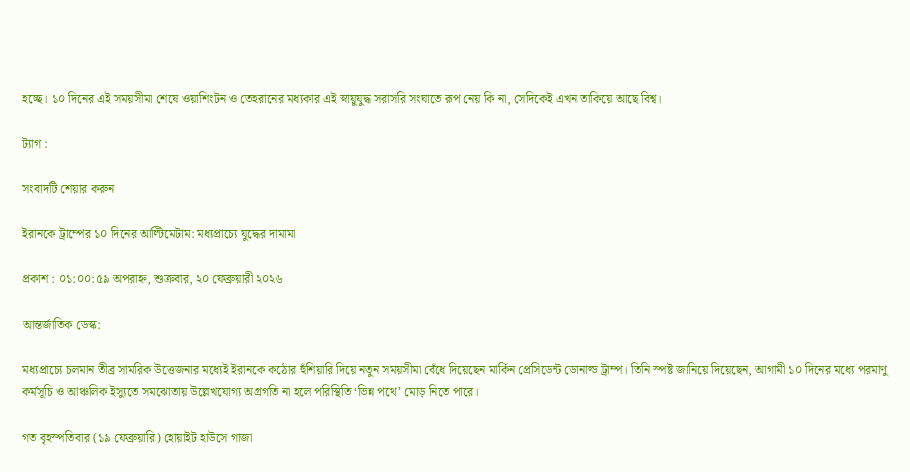হচ্ছে। ১০ দিনের এই সময়সীমা শেষে ওয়াশিংটন ও তেহরানের মধ্যকার এই স্নায়ুযুদ্ধ সরাসরি সংঘাতে রূপ নেয় কি না, সেদিকেই এখন তাকিয়ে আছে বিশ্ব।

ট্যাগ :

সংবাদটি শেয়ার করুন

ইরানকে ট্রাম্পের ১০ দিনের আল্টিমেটাম: মধ্যপ্রাচ্যে যুদ্ধের দামামা

প্রকাশ : ০১:০০:৫৯ অপরাহ্ন, শুক্রবার, ২০ ফেব্রুয়ারী ২০২৬

আন্তর্জাতিক ডেস্ক:

মধ্যপ্রাচ্যে চলমান তীব্র সামরিক উত্তেজনার মধ্যেই ইরানকে কঠোর হুঁশিয়ারি দিয়ে নতুন সময়সীমা বেঁধে দিয়েছেন মার্কিন প্রেসিডেন্ট ডোনাল্ড ট্রাম্প। তিনি স্পষ্ট জানিয়ে দিয়েছেন, আগামী ১০ দিনের মধ্যে পরমাণু কর্মসূচি ও আঞ্চলিক ইস্যুতে সমঝোতায় উল্লেখযোগ্য অগ্রগতি না হলে পরিস্থিতি ‘ভিন্ন পথে’ মোড় নিতে পারে।

গত বৃহস্পতিবার (১৯ ফেব্রুয়ারি) হোয়াইট হাউসে গাজা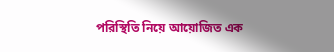পরিস্থিতি নিয়ে আয়োজিত এক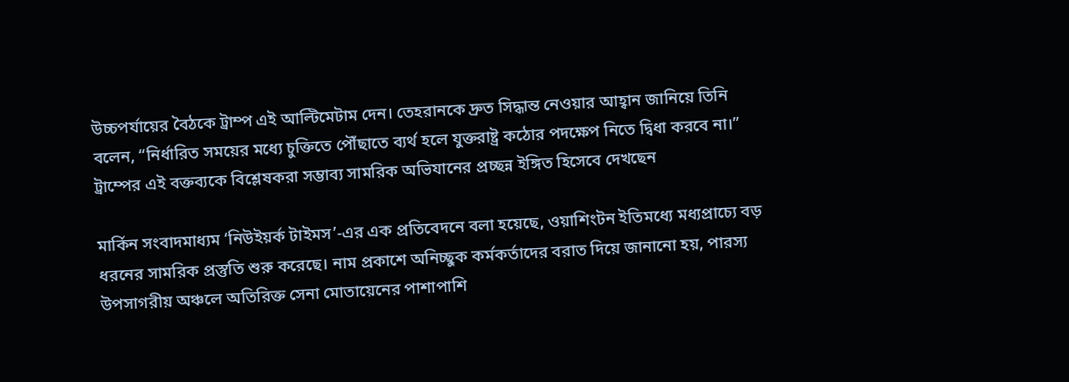উচ্চপর্যায়ের বৈঠকে ট্রাম্প এই আল্টিমেটাম দেন। তেহরানকে দ্রুত সিদ্ধান্ত নেওয়ার আহ্বান জানিয়ে তিনি বলেন, “নির্ধারিত সময়ের মধ্যে চুক্তিতে পৌঁছাতে ব্যর্থ হলে যুক্তরাষ্ট্র কঠোর পদক্ষেপ নিতে দ্বিধা করবে না।” ট্রাম্পের এই বক্তব্যকে বিশ্লেষকরা সম্ভাব্য সামরিক অভিযানের প্রচ্ছন্ন ইঙ্গিত হিসেবে দেখছেন

মার্কিন সংবাদমাধ্যম ‘নিউইয়র্ক টাইমস’-এর এক প্রতিবেদনে বলা হয়েছে, ওয়াশিংটন ইতিমধ্যে মধ্যপ্রাচ্যে বড় ধরনের সামরিক প্রস্তুতি শুরু করেছে। নাম প্রকাশে অনিচ্ছুক কর্মকর্তাদের বরাত দিয়ে জানানো হয়, পারস্য উপসাগরীয় অঞ্চলে অতিরিক্ত সেনা মোতায়েনের পাশাপাশি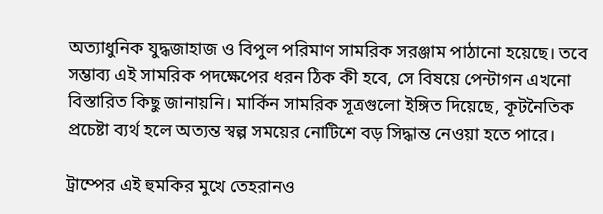অত্যাধুনিক যুদ্ধজাহাজ ও বিপুল পরিমাণ সামরিক সরঞ্জাম পাঠানো হয়েছে। তবে সম্ভাব্য এই সামরিক পদক্ষেপের ধরন ঠিক কী হবে, সে বিষয়ে পেন্টাগন এখনো বিস্তারিত কিছু জানায়নি। মার্কিন সামরিক সূত্রগুলো ইঙ্গিত দিয়েছে, কূটনৈতিক প্রচেষ্টা ব্যর্থ হলে অত্যন্ত স্বল্প সময়ের নোটিশে বড় সিদ্ধান্ত নেওয়া হতে পারে।

ট্রাম্পের এই হুমকির মুখে তেহরানও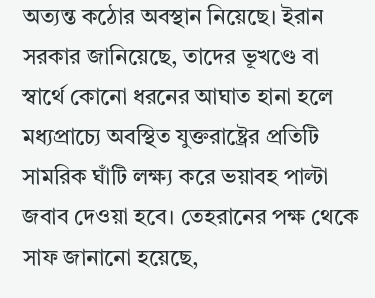অত্যন্ত কঠোর অবস্থান নিয়েছে। ইরান সরকার জানিয়েছে, তাদের ভূখণ্ডে বা স্বার্থে কোনো ধরনের আঘাত হানা হলে মধ্যপ্রাচ্যে অবস্থিত যুক্তরাষ্ট্রের প্রতিটি সামরিক ঘাঁটি লক্ষ্য করে ভয়াবহ পাল্টা জবাব দেওয়া হবে। তেহরানের পক্ষ থেকে সাফ জানানো হয়েছে,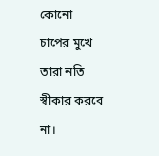কোনো চাপের মুখে তারা নতি স্বীকার করবে না।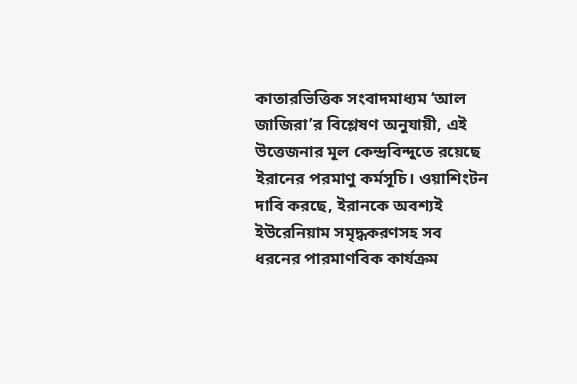কাতারভিত্তিক সংবাদমাধ্যম ‘আল জাজিরা’র বিশ্লেষণ অনুযায়ী, এই উত্তেজনার মূল কেন্দ্রবিন্দুতে রয়েছে ইরানের পরমাণু কর্মসূচি। ওয়াশিংটন দাবি করছে, ইরানকে অবশ্যই ইউরেনিয়াম সমৃদ্ধকরণসহ সব ধরনের পারমাণবিক কার্যক্রম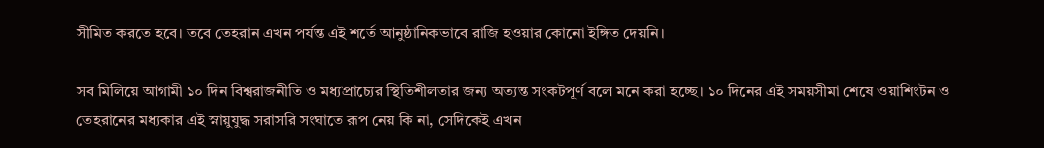সীমিত করতে হবে। তবে তেহরান এখন পর্যন্ত এই শর্তে আনুষ্ঠানিকভাবে রাজি হওয়ার কোনো ইঙ্গিত দেয়নি।

সব মিলিয়ে আগামী ১০ দিন বিশ্বরাজনীতি ও মধ্যপ্রাচ্যের স্থিতিশীলতার জন্য অত্যন্ত সংকটপূর্ণ বলে মনে করা হচ্ছে। ১০ দিনের এই সময়সীমা শেষে ওয়াশিংটন ও তেহরানের মধ্যকার এই স্নায়ুযুদ্ধ সরাসরি সংঘাতে রূপ নেয় কি না, সেদিকেই এখন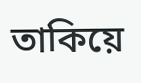তাকিয়ে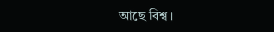আছে বিশ্ব।